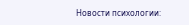Новости психологии: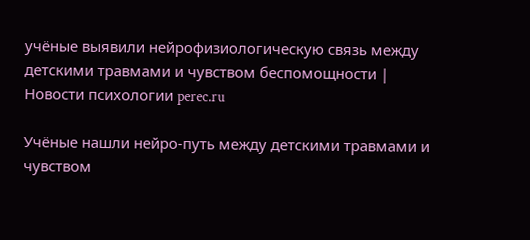учёные выявили нейрофизиологическую связь между детскими травмами и чувством беспомощности | Новости психологии perec.ru

Учёные нашли нейро-путь между детскими травмами и чувством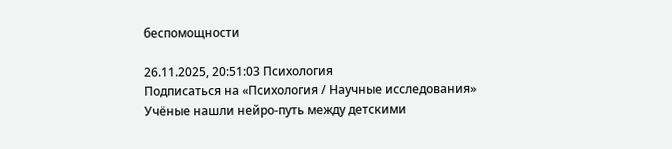беспомощности

26.11.2025, 20:51:03 Психология
Подписаться на «Психология / Научные исследования»
Учёные нашли нейро-путь между детскими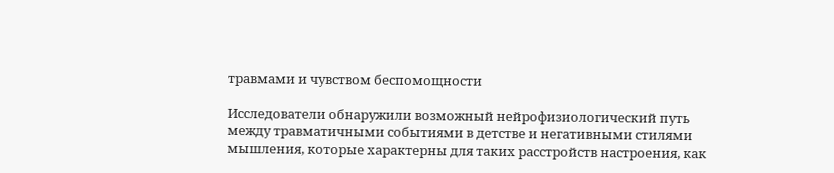травмами и чувством беспомощности

Исследователи обнаружили возможный нейрофизиологический путь между травматичными событиями в детстве и негативными стилями мышления, которые характерны для таких расстройств настроения, как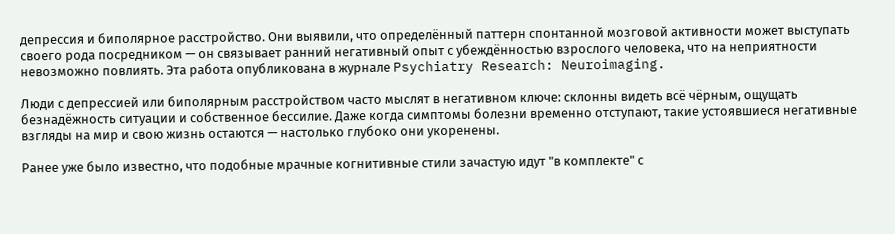депрессия и биполярное расстройство. Они выявили, что определённый паттерн спонтанной мозговой активности может выступать своего рода посредником — он связывает ранний негативный опыт с убеждённостью взрослого человека, что на неприятности невозможно повлиять. Эта работа опубликована в журнале Psychiatry Research: Neuroimaging.

Люди с депрессией или биполярным расстройством часто мыслят в негативном ключе: склонны видеть всё чёрным, ощущать безнадёжность ситуации и собственное бессилие. Даже когда симптомы болезни временно отступают, такие устоявшиеся негативные взгляды на мир и свою жизнь остаются — настолько глубоко они укоренены.

Ранее уже было известно, что подобные мрачные когнитивные стили зачастую идут "в комплекте" с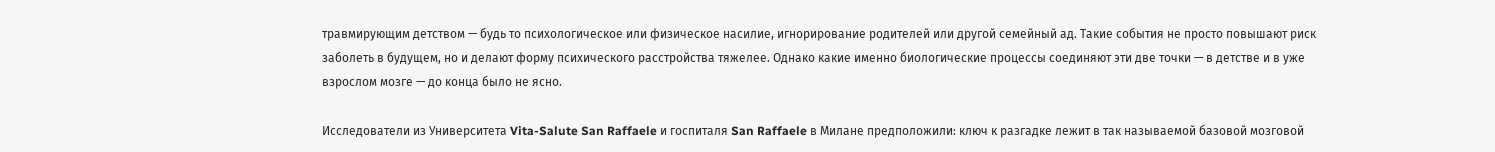травмирующим детством — будь то психологическое или физическое насилие, игнорирование родителей или другой семейный ад. Такие события не просто повышают риск заболеть в будущем, но и делают форму психического расстройства тяжелее. Однако какие именно биологические процессы соединяют эти две точки — в детстве и в уже взрослом мозге — до конца было не ясно.

Исследователи из Университета Vita-Salute San Raffaele и госпиталя San Raffaele в Милане предположили: ключ к разгадке лежит в так называемой базовой мозговой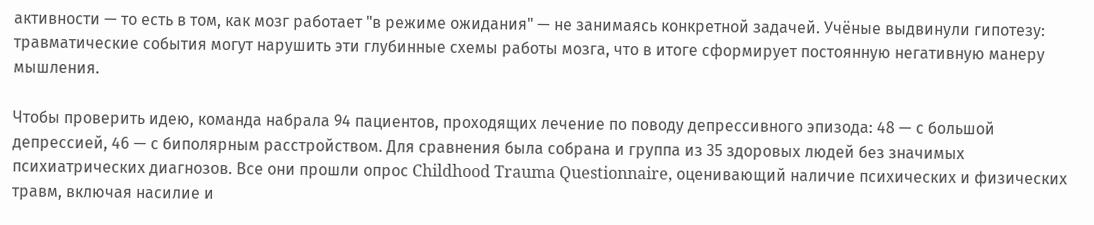активности — то есть в том, как мозг работает "в режиме ожидания" — не занимаясь конкретной задачей. Учёные выдвинули гипотезу: травматические события могут нарушить эти глубинные схемы работы мозга, что в итоге сформирует постоянную негативную манеру мышления.

Чтобы проверить идею, команда набрала 94 пациентов, проходящих лечение по поводу депрессивного эпизода: 48 — с большой депрессией, 46 — с биполярным расстройством. Для сравнения была собрана и группа из 35 здоровых людей без значимых психиатрических диагнозов. Все они прошли опрос Childhood Trauma Questionnaire, оценивающий наличие психических и физических травм, включая насилие и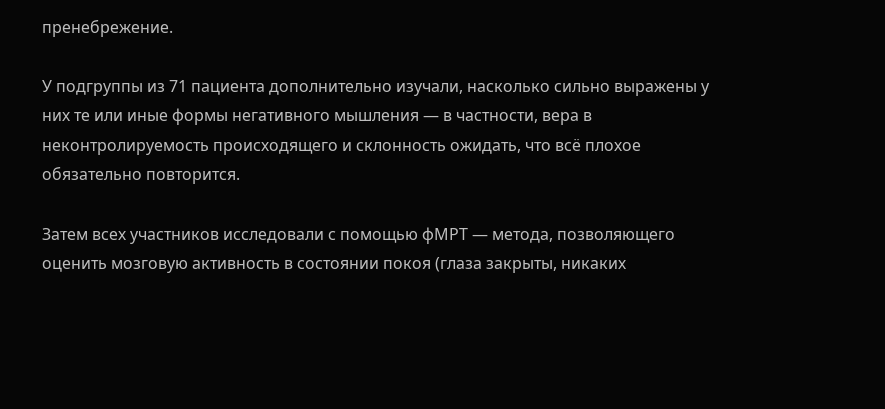пренебрежение.

У подгруппы из 71 пациента дополнительно изучали, насколько сильно выражены у них те или иные формы негативного мышления — в частности, вера в неконтролируемость происходящего и склонность ожидать, что всё плохое обязательно повторится.

Затем всех участников исследовали с помощью фМРТ — метода, позволяющего оценить мозговую активность в состоянии покоя (глаза закрыты, никаких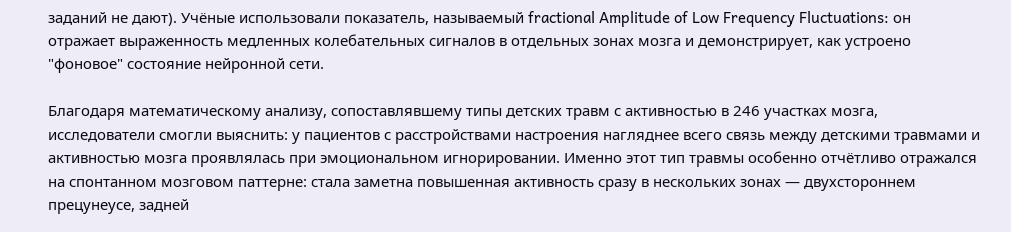заданий не дают). Учёные использовали показатель, называемый fractional Amplitude of Low Frequency Fluctuations: он отражает выраженность медленных колебательных сигналов в отдельных зонах мозга и демонстрирует, как устроено "фоновое" состояние нейронной сети.

Благодаря математическому анализу, сопоставлявшему типы детских травм с активностью в 246 участках мозга, исследователи смогли выяснить: у пациентов с расстройствами настроения нагляднее всего связь между детскими травмами и активностью мозга проявлялась при эмоциональном игнорировании. Именно этот тип травмы особенно отчётливо отражался на спонтанном мозговом паттерне: стала заметна повышенная активность сразу в нескольких зонах — двухстороннем прецунеусе, задней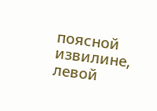поясной извилине, левой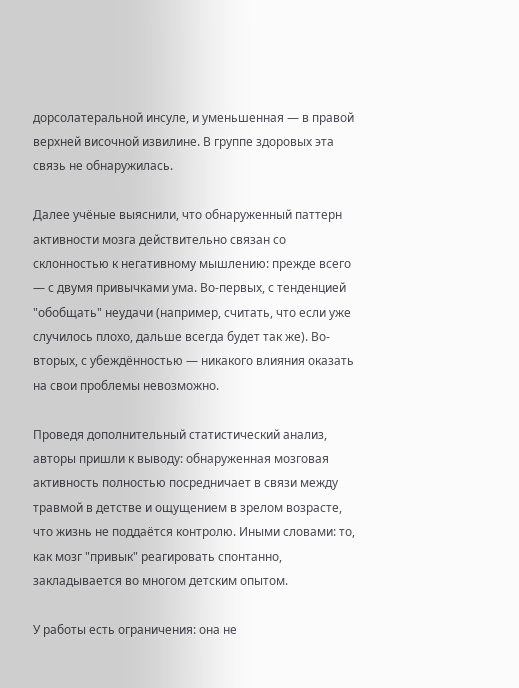дорсолатеральной инсуле, и уменьшенная — в правой верхней височной извилине. В группе здоровых эта связь не обнаружилась.

Далее учёные выяснили, что обнаруженный паттерн активности мозга действительно связан со склонностью к негативному мышлению: прежде всего — с двумя привычками ума. Во-первых, с тенденцией "обобщать" неудачи (например, считать, что если уже случилось плохо, дальше всегда будет так же). Во-вторых, с убеждённостью — никакого влияния оказать на свои проблемы невозможно.

Проведя дополнительный статистический анализ, авторы пришли к выводу: обнаруженная мозговая активность полностью посредничает в связи между травмой в детстве и ощущением в зрелом возрасте, что жизнь не поддаётся контролю. Иными словами: то, как мозг "привык" реагировать спонтанно, закладывается во многом детским опытом.

У работы есть ограничения: она не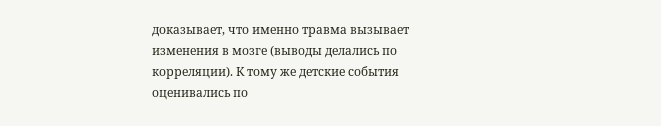доказывает, что именно травма вызывает изменения в мозге (выводы делались по корреляции). К тому же детские события оценивались по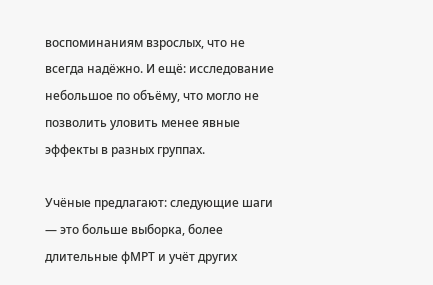воспоминаниям взрослых, что не всегда надёжно. И ещё: исследование небольшое по объёму, что могло не позволить уловить менее явные эффекты в разных группах.

Учёные предлагают: следующие шаги — это больше выборка, более длительные фМРТ и учёт других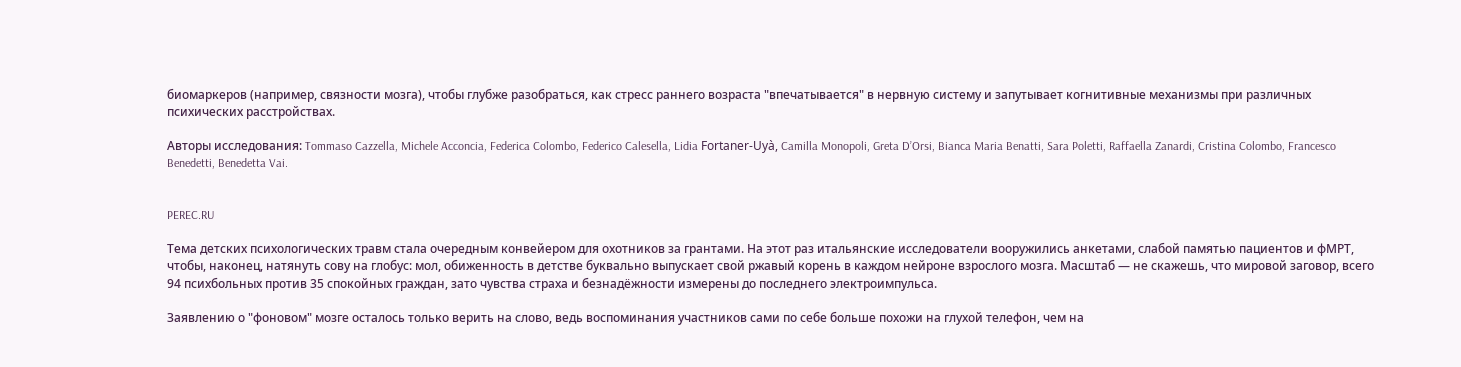биомаркеров (например, связности мозга), чтобы глубже разобраться, как стресс раннего возраста "впечатывается" в нервную систему и запутывает когнитивные механизмы при различных психических расстройствах.

Авторы исследования: Tommaso Cazzella, Michele Acconcia, Federica Colombo, Federico Calesella, Lidia Fortaner-Uyà, Camilla Monopoli, Greta D’Orsi, Bianca Maria Benatti, Sara Poletti, Raffaella Zanardi, Cristina Colombo, Francesco Benedetti, Benedetta Vai.


PEREC.RU

Тема детских психологических травм стала очередным конвейером для охотников за грантами. На этот раз итальянские исследователи вооружились анкетами, слабой памятью пациентов и фМРТ, чтобы, наконец, натянуть сову на глобус: мол, обиженность в детстве буквально выпускает свой ржавый корень в каждом нейроне взрослого мозга. Масштаб — не скажешь, что мировой заговор, всего 94 психбольных против 35 спокойных граждан, зато чувства страха и безнадёжности измерены до последнего электроимпульса.

Заявлению о "фоновом" мозге осталось только верить на слово, ведь воспоминания участников сами по себе больше похожи на глухой телефон, чем на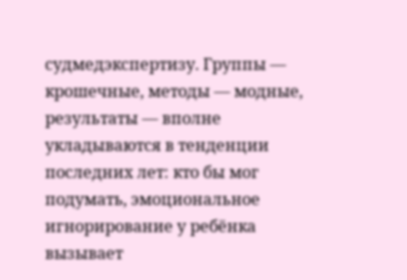судмедэкспертизу. Группы — крошечные, методы — модные, результаты — вполне укладываются в тенденции последних лет: кто бы мог подумать, эмоциональное игнорирование у ребёнка вызывает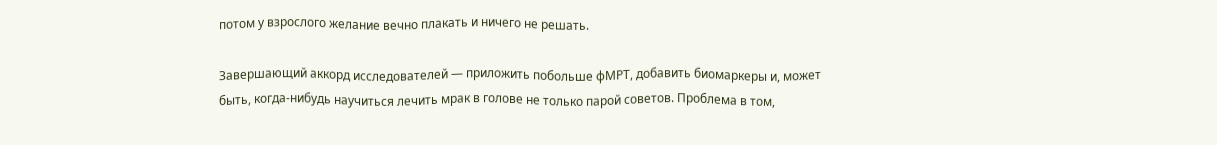потом у взрослого желание вечно плакать и ничего не решать.

Завершающий аккорд исследователей — приложить побольше фМРТ, добавить биомаркеры и, может быть, когда-нибудь научиться лечить мрак в голове не только парой советов. Проблема в том,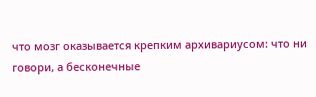что мозг оказывается крепким архивариусом: что ни говори, а бесконечные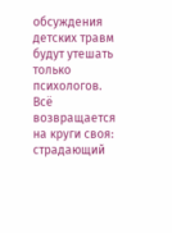обсуждения детских травм будут утешать только психологов. Всё возвращается на круги своя: страдающий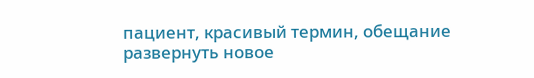пациент, красивый термин, обещание развернуть новое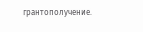грантополучение.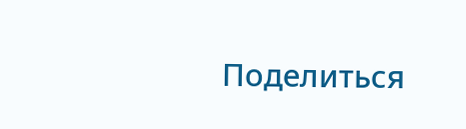Поделиться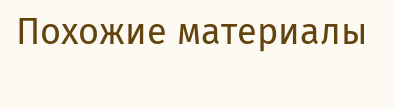Похожие материалы